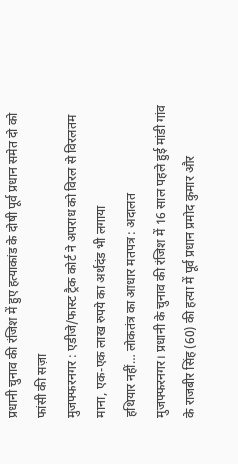प्रधानी चुनाव की रंजिश में हुए हत्याकांड के दोषी पूर्व प्रधान समेत दो को फांसी की सज़ा
मुजफ्फरनगर : एडीजे/फास्ट ट्रैक कोर्ट ने अपराध को विरल से विरलतम माना, एक-एक लाख रुपये का अर्थदंड भी लगाया
हथियार नहीं… लोकतंत्र का आधार मतपत्र : अदालत
मुजफ्फरनगर। प्रधानी के चुनाव की रंजिश में 16 साल पहले हुई मांडी गांव के राजबीर सिंह (60) की हत्या में पूर्व प्रधान प्रमोद कुमार और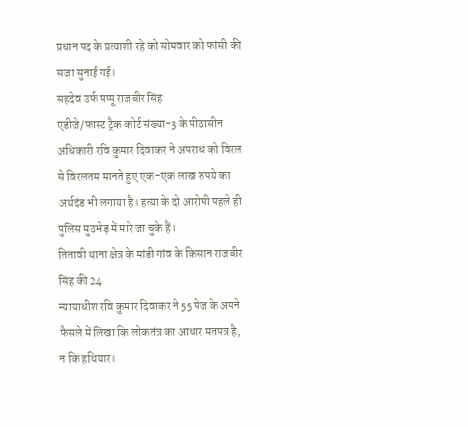प्रधान पद के प्रत्याशी रहे को सोमवार को फांसी की सजा सुनाई गई।
सहदेव उर्फ पप्पू राजबीर सिंह
एडीजे/फास्ट ट्रैक कोर्ट संख्या-3 के पीठासीन अधिकारी रवि कुमार दिवाकर ने अपराध को विरल से विरलतम मानते हुए एक-एक लाख रुपये का अर्थदंड भी लगाया है। हत्या के दो आरोपी पहले ही पुलिस मुठभेड़ में मारे जा चुके हैं।
तितावी थाना क्षेत्र के मांडी गांव के किसान राजबीर सिंह की 24
न्यायाधीश रवि कुमार दिवाकर ने 55 पेज के अपने फैसले में लिखा कि लोकतंत्र का आधार मतपत्र है, न कि हथियार।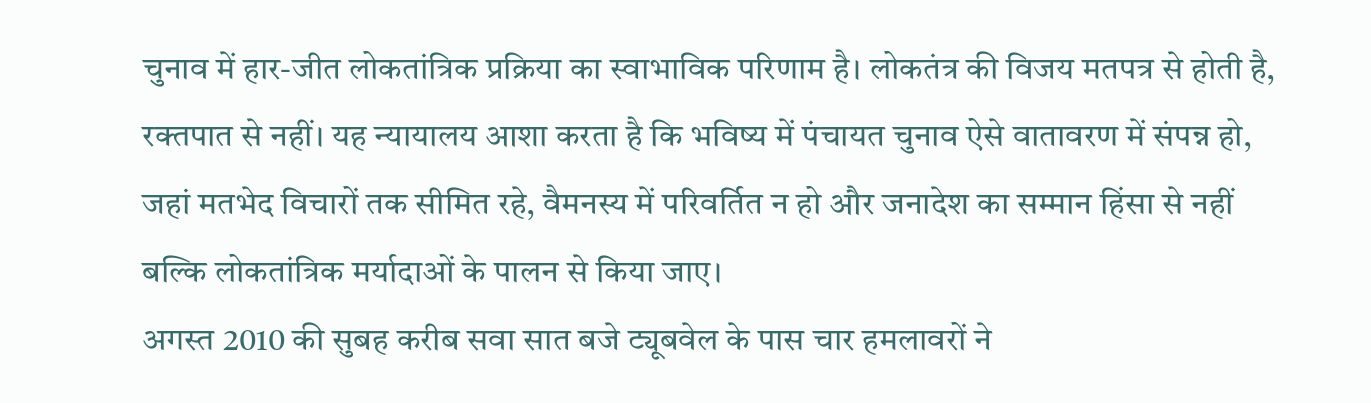चुनाव में हार-जीत लोकतांत्रिक प्रक्रिया का स्वाभाविक परिणाम है। लोकतंत्र की विजय मतपत्र से होती है, रक्तपात से नहीं। यह न्यायालय आशा करता है कि भविष्य में पंचायत चुनाव ऐसे वातावरण में संपन्न हो, जहां मतभेद विचारों तक सीमित रहे, वैमनस्य में परिवर्तित न हो और जनादेश का सम्मान हिंसा से नहीं बल्कि लोकतांत्रिक मर्यादाओं के पालन से किया जाए।
अगस्त 2010 की सुबह करीब सवा सात बजे ट्यूबवेल के पास चार हमलावरों ने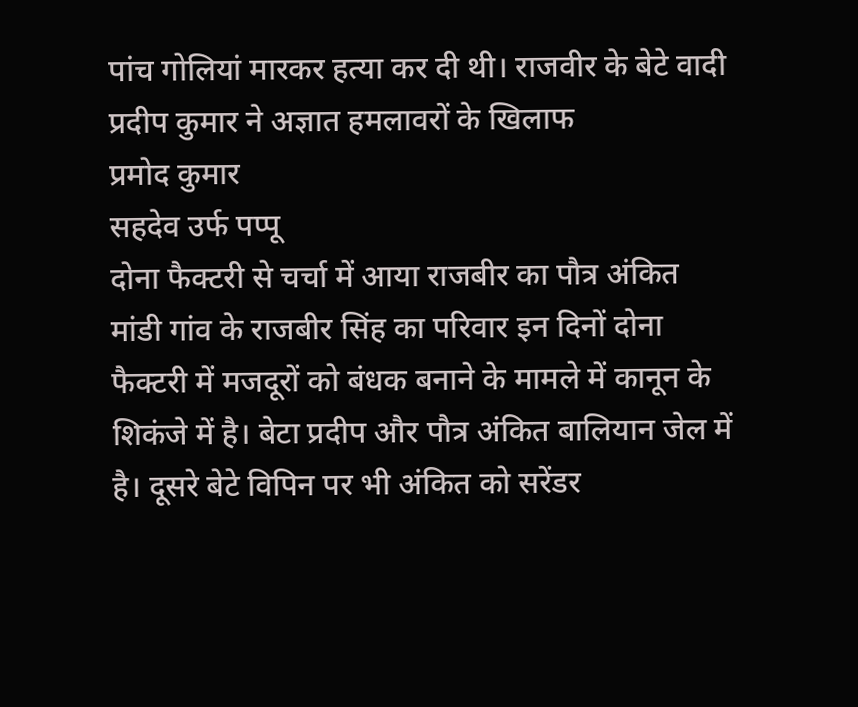पांच गोलियां मारकर हत्या कर दी थी। राजवीर के बेटे वादी प्रदीप कुमार ने अज्ञात हमलावरों के खिलाफ
प्रमोद कुमार
सहदेव उर्फ पप्पू
दोना फैक्टरी से चर्चा में आया राजबीर का पौत्र अंकित मांडी गांव के राजबीर सिंह का परिवार इन दिनों दोना फैक्टरी में मजदूरों को बंधक बनाने के मामले में कानून के शिकंजे में है। बेटा प्रदीप और पौत्र अंकित बालियान जेल में है। दूसरे बेटे विपिन पर भी अंकित को सरेंडर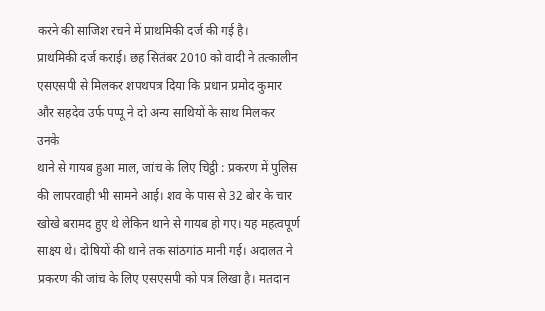करने की साजिश रचने में प्राथमिकी दर्ज की गई है।
प्राथमिकी दर्ज कराई। छह सितंबर 2010 को वादी ने तत्कालीन एसएसपी से मिलकर शपथपत्र दिया कि प्रधान प्रमोद कुमार और सहदेव उर्फ पप्पू ने दो अन्य साथियों के साथ मिलकर उनके
थाने से गायब हुआ माल, जांच के लिए चिट्ठी : प्रकरण में पुलिस की लापरवाही भी सामने आई। शव के पास से 32 बोर के चार खोखे बरामद हुए थे लेकिन थाने से गायब हो गए। यह महत्वपूर्ण साक्ष्य थे। दोषियों की थाने तक सांठगांठ मानी गई। अदालत ने प्रकरण की जांच के लिए एसएसपी को पत्र लिखा है। मतदान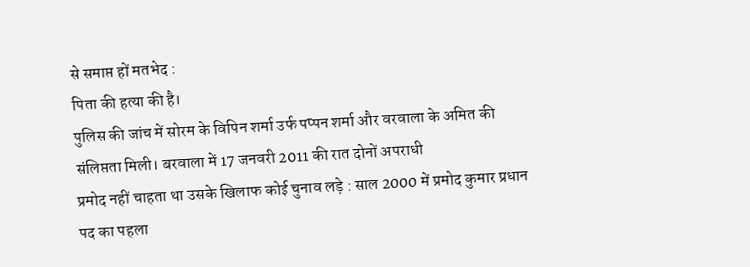से समाप्त हों मतभेद :
पिता की हत्या की है।
पुलिस की जांच में सोरम के विपिन शर्मा उर्फ पप्पन शर्मा और वरवाला के अमित की संलिप्तता मिली। बरवाला में 17 जनवरी 2011 की रात दोनों अपराधी
प्रमोद नहीं चाहता था उसके खिलाफ कोई चुनाव लड़े : साल 2000 में प्रमोद कुमार प्रधान पद का पहला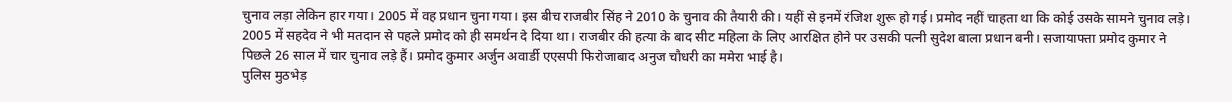चुनाव लड़ा लेकिन हार गया। 2005 में वह प्रधान चुना गया। इस बीच राजबीर सिंह ने 2010 के चुनाव की तैयारी की। यहीं से इनमें रंजिश शुरू हो गई। प्रमोद नहीं चाहता था कि कोई उसके सामने चुनाव लड़े। 2005 में सहदेव ने भी मतदान से पहले प्रमोद को ही समर्थन दे दिया था। राजबीर की हत्या के बाद सीट महिला के लिए आरक्षित होने पर उसकी पत्नी सुदेश बाला प्रधान बनी। सजायाफ्ता प्रमोद कुमार ने पिछले 26 साल में चार चुनाव लड़े हैं। प्रमोद कुमार अर्जुन अवार्डी एएसपी फिरोजाबाद अनुज चौधरी का ममेरा भाई है।
पुलिस मुठभेड़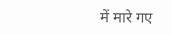में मारे गए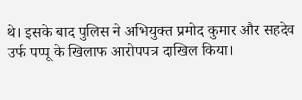थे। इसके बाद पुलिस ने अभियुक्त प्रमोद कुमार और सहदेव उर्फ पप्पू के खिलाफ आरोपपत्र दाखिल किया।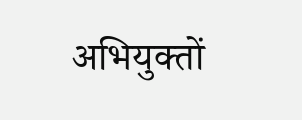अभियुक्तों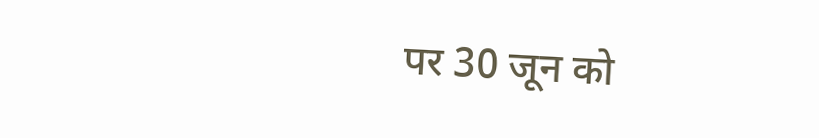पर 30 जून को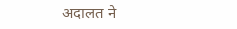अदालत ने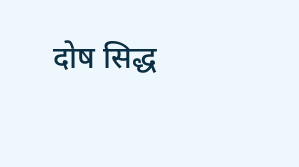दोष सिद्ध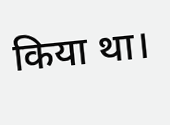किया था।